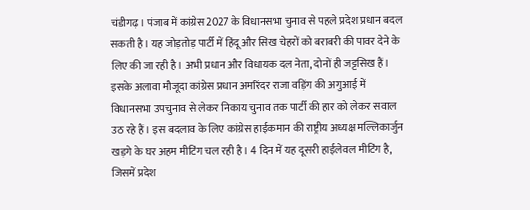चंडीगढ़। पंजाब में कांग्रेस 2027 के विधानसभा चुनाव से पहले प्रदेश प्रधान बदल सकती है। यह जोड़तोड़ पार्टी में हिंदू और सिख चेहरों को बराबरी की पावर देने के लिए की जा रही है। अभी प्रधान और विधायक दल नेता, दोनों ही जट्टसिख हैं। इसके अलावा मौजूदा कांग्रेस प्रधान अमरिंदर राजा वड़िंग की अगुआई में विधानसभा उपचुनाव से लेकर निकाय चुनाव तक पार्टी की हार को लेकर सवाल उठ रहे हैं। इस बदलाव के लिए कांग्रेस हाईकमान की राष्ट्रीय अध्यक्ष मल्लिकार्जुन खड़गे के घर अहम मीटिंग चल रही है। 4 दिन में यह दूसरी हाईलेवल मीटिंग है, जिसमें प्रदेश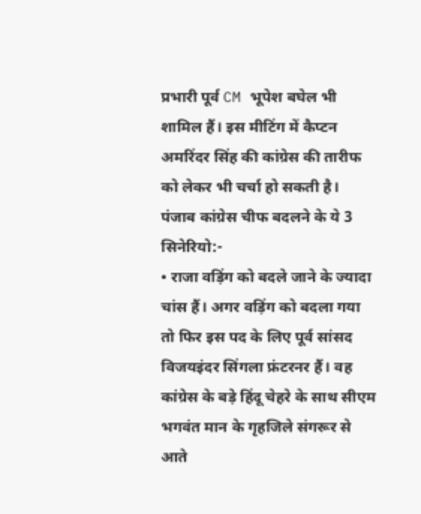प्रभारी पूर्व CM भूपेश बघेल भी शामिल हैं। इस मीटिंग में कैप्टन अमरिंदर सिंह की कांग्रेस की तारीफ को लेकर भी चर्चा हो सकती है।
पंजाब कांग्रेस चीफ बदलने के ये 3 सिनेरियो:-
• राजा वड़िंग को बदले जाने के ज्यादा चांस हैं। अगर वड़िंग को बदला गया तो फिर इस पद के लिए पूर्व सांसद विजयइंदर सिंगला फ्रंटरनर हैं। वह कांग्रेस के बड़े हिंदू चेहरे के साथ सीएम भगवंत मान के गृहजिले संगरूर से आते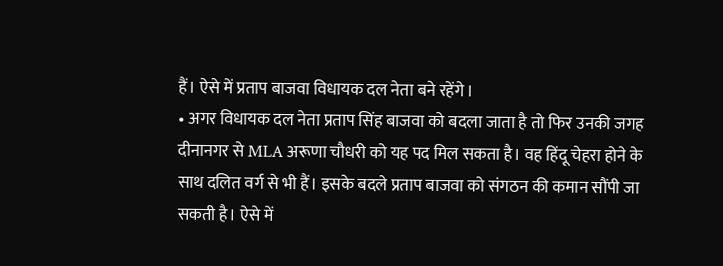हैं। ऐसे में प्रताप बाजवा विधायक दल नेता बने रहेंगे।
• अगर विधायक दल नेता प्रताप सिंह बाजवा को बदला जाता है तो फिर उनकी जगह दीनानगर से MLA अरूणा चौधरी को यह पद मिल सकता है। वह हिंदू चेहरा होने के साथ दलित वर्ग से भी हैं। इसके बदले प्रताप बाजवा को संगठन की कमान सौंपी जा सकती है। ऐसे में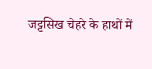जट्टसिख चेहरे के हाथों में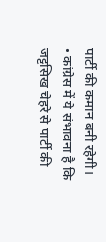पार्टी की कमान बनी रहेगी।
• कांग्रेस में ये संभावना है कि जट्टसिख चेहरे से पार्टी की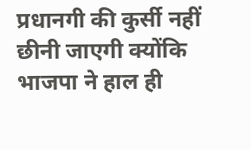प्रधानगी की कुर्सी नहीं छीनी जाएगी क्योंकि भाजपा ने हाल ही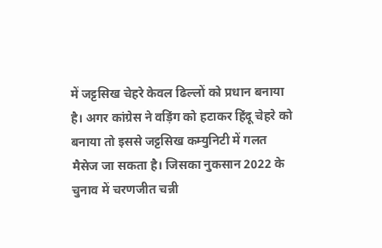में जट्टसिख चेहरे केवल ढिल्लों को प्रधान बनाया है। अगर कांग्रेस ने वड़िंग को हटाकर हिंदू चेहरे को बनाया तो इससे जट्टसिख कम्युनिटी में गलत मैसेज जा सकता है। जिसका नुकसान 2022 के चुनाव में चरणजीत चन्नी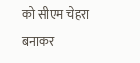को सीएम चेहरा बनाकर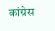कांग्रेस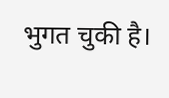भुगत चुकी है।